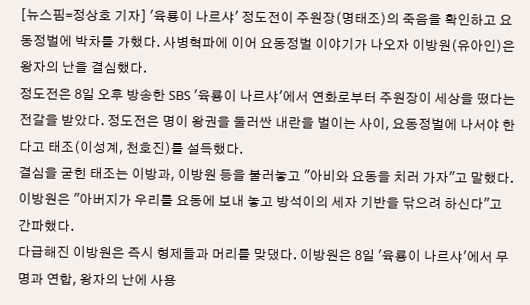[뉴스핌=정상호 기자] '육룡이 나르샤' 정도전이 주원장(명태조)의 죽음을 확인하고 요동정벌에 박차를 가했다. 사병혁파에 이어 요동정벌 이야기가 나오자 이방원(유아인)은 왕자의 난을 결심했다.
정도전은 8일 오후 방송한 SBS '육룡이 나르샤'에서 연화로부터 주원장이 세상을 떴다는 전갈을 받았다. 정도전은 명이 왕권을 둘러싼 내란을 벌이는 사이, 요동정벌에 나서야 한다고 태조(이성계, 천호진)를 설득했다.
결심을 굳힌 태조는 이방과, 이방원 등을 불러놓고 "아비와 요동을 치러 가자"고 말했다. 이방원은 "아버지가 우리를 요동에 보내 놓고 방석이의 세자 기반을 닦으려 하신다"고 간파했다.
다급해진 이방원은 즉시 형제들과 머리를 맞댔다. 이방원은 8일 '육룡이 나르샤'에서 무명과 연합, 왕자의 난에 사용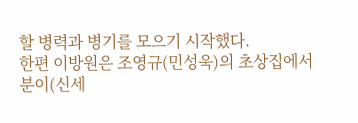할 병력과 병기를 모으기 시작했다.
한편 이방원은 조영규(민성욱)의 초상집에서 분이(신세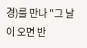경)를 만나 "그 날이 오면 반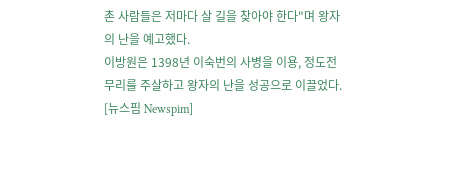촌 사람들은 저마다 살 길을 찾아야 한다"며 왕자의 난을 예고했다.
이방원은 1398년 이숙번의 사병을 이용, 정도전 무리를 주살하고 왕자의 난을 성공으로 이끌었다.
[뉴스핌 Newspim]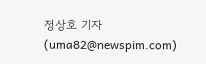정상호 기자 (uma82@newspim.com)